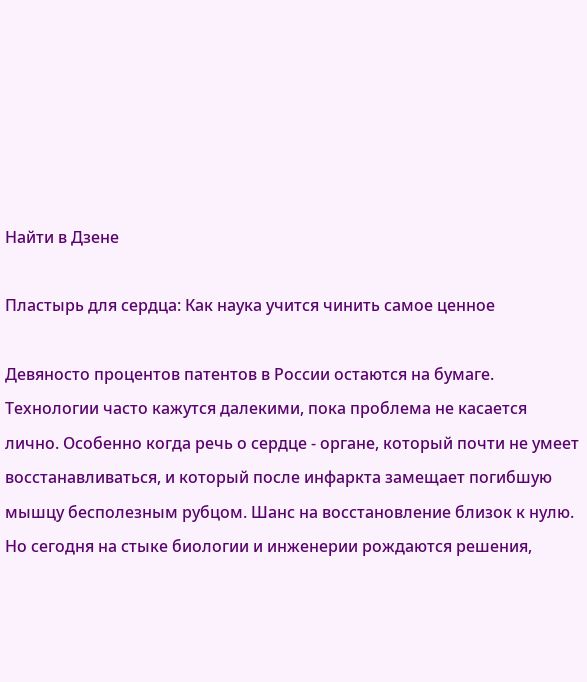Найти в Дзене

Пластырь для сердца: Как наука учится чинить самое ценное

Девяносто процентов патентов в России остаются на бумаге. Технологии часто кажутся далекими, пока проблема не касается лично. Особенно когда речь о сердце - органе, который почти не умеет восстанавливаться, и который после инфаркта замещает погибшую мышцу бесполезным рубцом. Шанс на восстановление близок к нулю. Но сегодня на стыке биологии и инженерии рождаются решения,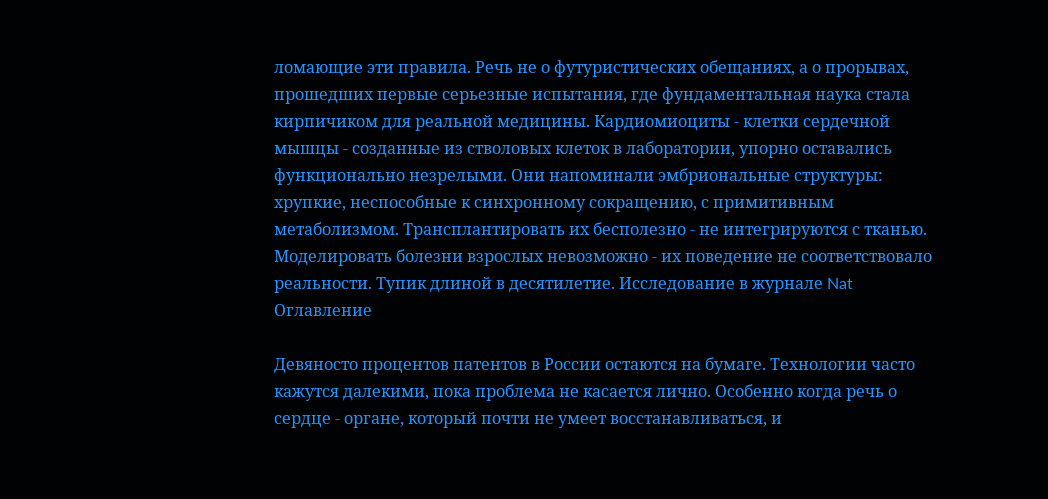ломающие эти правила. Речь не о футуристических обещаниях, а о прорывах, прошедших первые серьезные испытания, где фундаментальная наука стала кирпичиком для реальной медицины. Кардиомиоциты - клетки сердечной мышцы - созданные из стволовых клеток в лаборатории, упорно оставались функционально незрелыми. Они напоминали эмбриональные структуры: хрупкие, неспособные к синхронному сокращению, с примитивным метаболизмом. Трансплантировать их бесполезно - не интегрируются с тканью. Моделировать болезни взрослых невозможно - их поведение не соответствовало реальности. Тупик длиной в десятилетие. Исследование в журнале Nat
Оглавление

Девяносто процентов патентов в России остаются на бумаге. Технологии часто кажутся далекими, пока проблема не касается лично. Особенно когда речь о сердце - органе, который почти не умеет восстанавливаться, и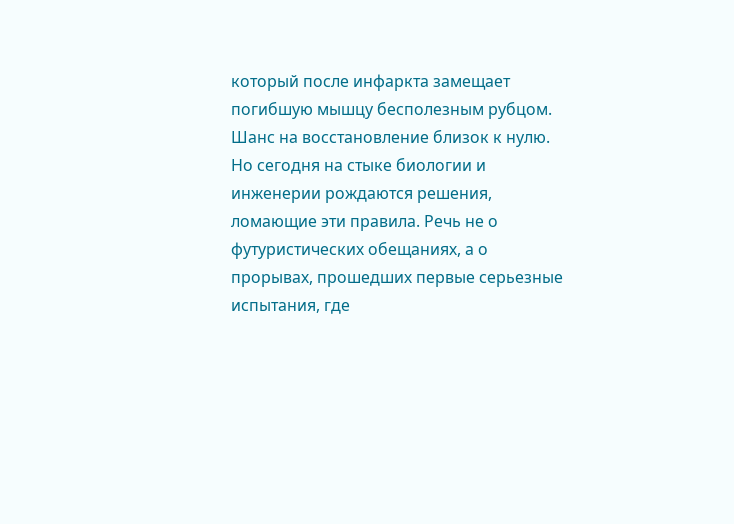который после инфаркта замещает погибшую мышцу бесполезным рубцом. Шанс на восстановление близок к нулю. Но сегодня на стыке биологии и инженерии рождаются решения, ломающие эти правила. Речь не о футуристических обещаниях, а о прорывах, прошедших первые серьезные испытания, где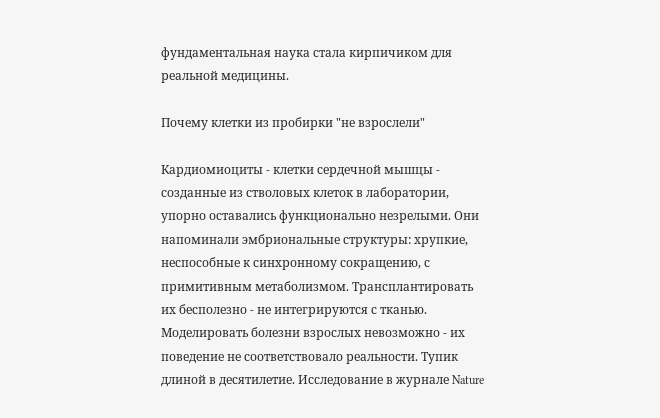фундаментальная наука стала кирпичиком для реальной медицины.

Почему клетки из пробирки "не взрослели"

Кардиомиоциты - клетки сердечной мышцы - созданные из стволовых клеток в лаборатории, упорно оставались функционально незрелыми. Они напоминали эмбриональные структуры: хрупкие, неспособные к синхронному сокращению, с примитивным метаболизмом. Трансплантировать их бесполезно - не интегрируются с тканью. Моделировать болезни взрослых невозможно - их поведение не соответствовало реальности. Тупик длиной в десятилетие. Исследование в журнале Nature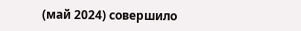(май 2024) совершило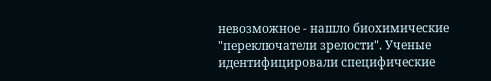невозможное - нашло биохимические "переключатели зрелости". Ученые идентифицировали специфические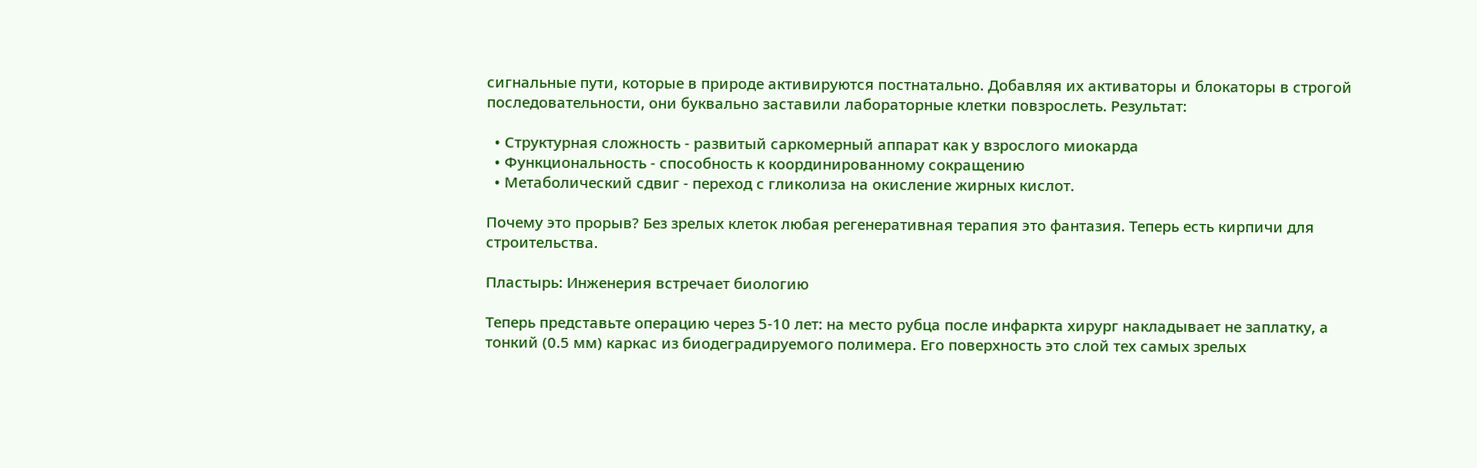сигнальные пути, которые в природе активируются постнатально. Добавляя их активаторы и блокаторы в строгой последовательности, они буквально заставили лабораторные клетки повзрослеть. Результат:

  • Структурная сложность - развитый саркомерный аппарат как у взрослого миокарда
  • Функциональность - способность к координированному сокращению
  • Метаболический сдвиг - переход с гликолиза на окисление жирных кислот.

Почему это прорыв? Без зрелых клеток любая регенеративная терапия это фантазия. Теперь есть кирпичи для строительства.

Пластырь: Инженерия встречает биологию

Теперь представьте операцию через 5-10 лет: на место рубца после инфаркта хирург накладывает не заплатку, а тонкий (0.5 мм) каркас из биодеградируемого полимера. Его поверхность это слой тех самых зрелых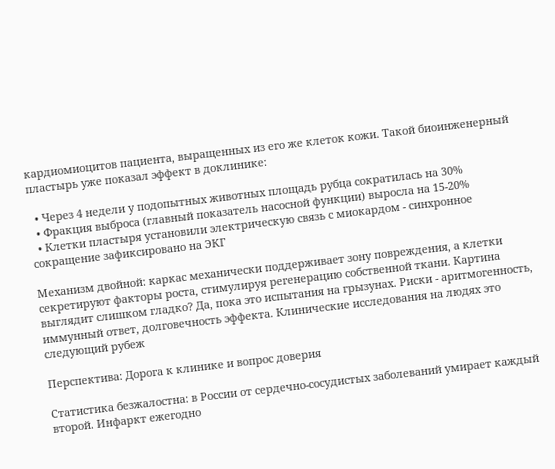кардиомиоцитов пациента, выращенных из его же клеток кожи. Такой биоинженерный пластырь уже показал эффект в доклинике:

  • Через 4 недели у подопытных животных площадь рубца сократилась на 30%
  • Фракция выброса (главный показатель насосной функции) выросла на 15-20%
  • Клетки пластыря установили электрическую связь с миокардом - синхронное сокращение зафиксировано на ЭКГ

Механизм двойной: каркас механически поддерживает зону повреждения, а клетки секретируют факторы роста, стимулируя регенерацию собственной ткани. Картина выглядит слишком гладко? Да, пока это испытания на грызунах. Риски - аритмогенность, иммунный ответ, долговечность эффекта. Клинические исследования на людях это следующий рубеж

Перспектива: Дорога к клинике и вопрос доверия

Статистика безжалостна: в России от сердечно-сосудистых заболеваний умирает каждый второй. Инфаркт ежегодно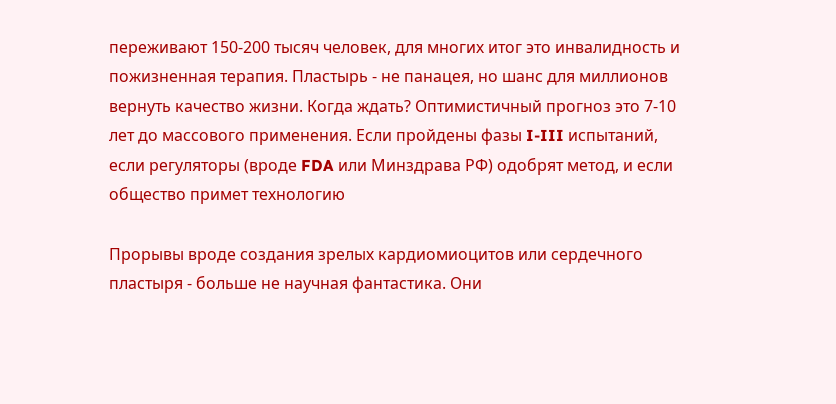переживают 150-200 тысяч человек, для многих итог это инвалидность и пожизненная терапия. Пластырь - не панацея, но шанс для миллионов вернуть качество жизни. Когда ждать? Оптимистичный прогноз это 7-10 лет до массового применения. Если пройдены фазы I-III испытаний, если регуляторы (вроде FDA или Минздрава РФ) одобрят метод, и если общество примет технологию

Прорывы вроде создания зрелых кардиомиоцитов или сердечного пластыря - больше не научная фантастика. Они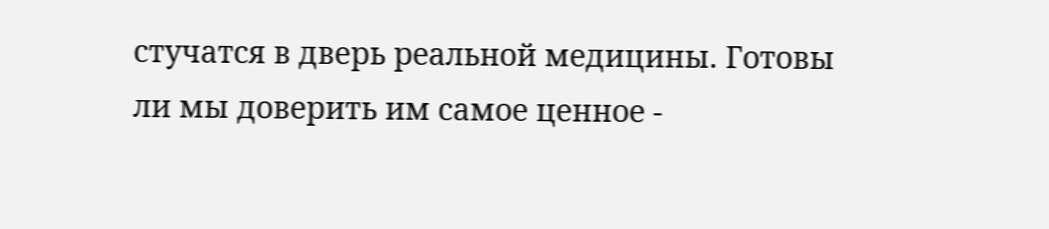стучатся в дверь реальной медицины. Готовы ли мы доверить им самое ценное -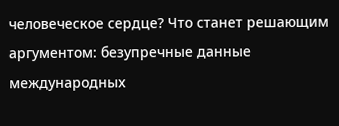человеческое сердце? Что станет решающим аргументом: безупречные данные международных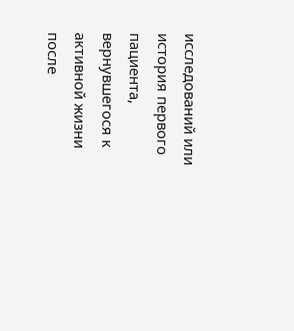исследований или история первого пациента, вернувшегося к активной жизни после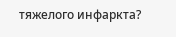тяжелого инфаркта?